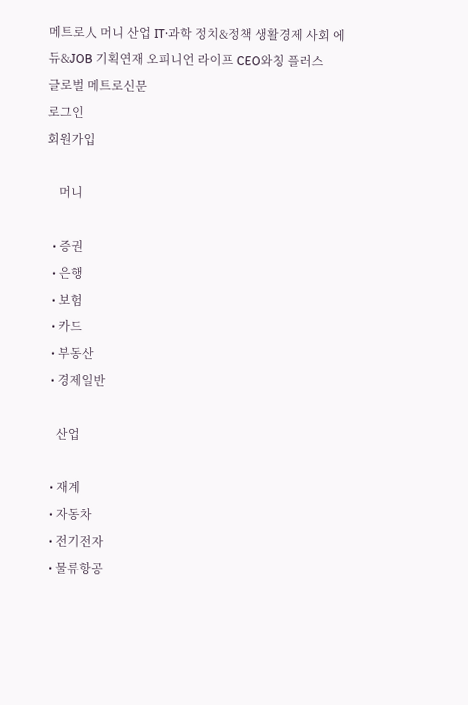메트로人 머니 산업 IT·과학 정치&정책 생활경제 사회 에듀&JOB 기획연재 오피니언 라이프 CEO와칭 플러스
글로벌 메트로신문
로그인
회원가입

    머니

  • 증권
  • 은행
  • 보험
  • 카드
  • 부동산
  • 경제일반

    산업

  • 재계
  • 자동차
  • 전기전자
  • 물류항공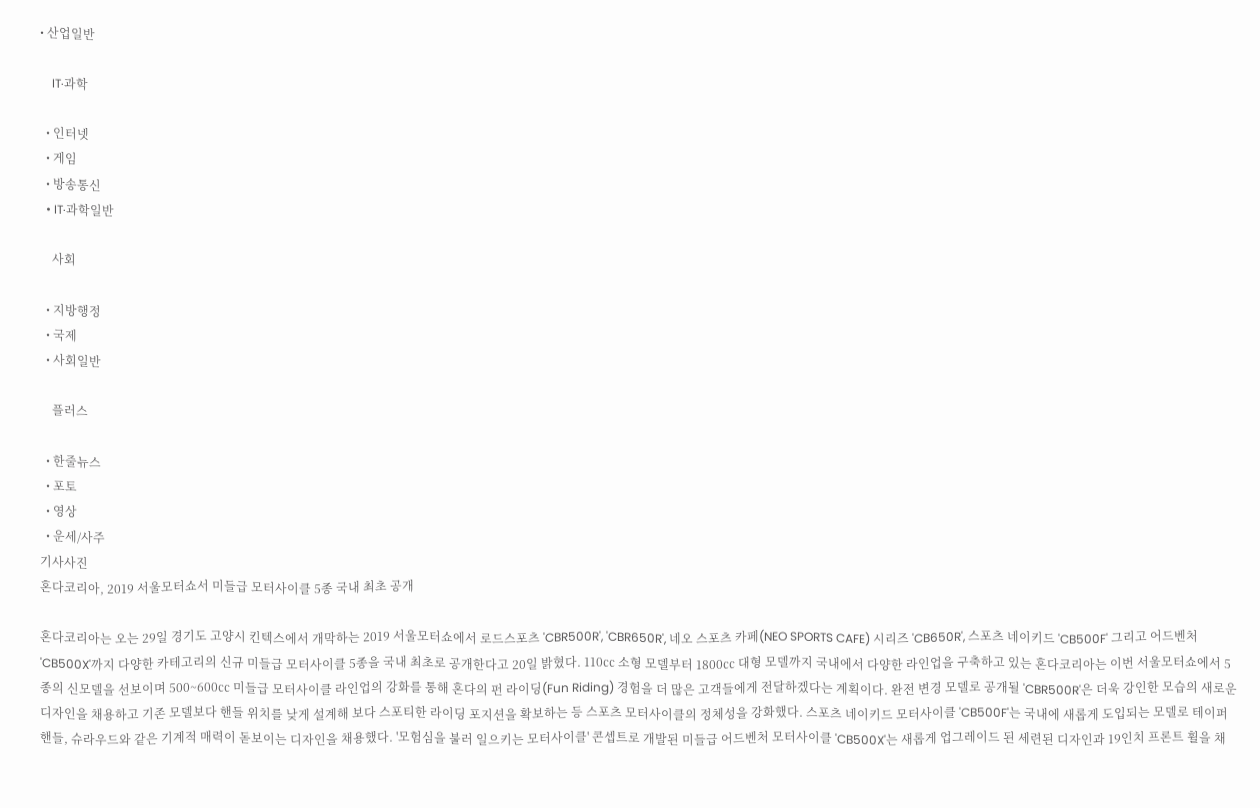• 산업일반

    IT·과학

  • 인터넷
  • 게임
  • 방송통신
  • IT·과학일반

    사회

  • 지방행정
  • 국제
  • 사회일반

    플러스

  • 한줄뉴스
  • 포토
  • 영상
  • 운세/사주
기사사진
혼다코리아, 2019 서울모터쇼서 미들급 모터사이클 5종 국내 최초 공개

혼다코리아는 오는 29일 경기도 고양시 킨텍스에서 개막하는 2019 서울모터쇼에서 로드스포츠 'CBR500R', 'CBR650R', 네오 스포츠 카페(NEO SPORTS CAFE) 시리즈 'CB650R', 스포츠 네이키드 'CB500F' 그리고 어드벤처 'CB500X'까지 다양한 카테고리의 신규 미들급 모터사이클 5종을 국내 최초로 공개한다고 20일 밝혔다. 110㏄ 소형 모델부터 1800㏄ 대형 모델까지 국내에서 다양한 라인업을 구축하고 있는 혼다코리아는 이번 서울모터쇼에서 5종의 신모델을 선보이며 500~600㏄ 미들급 모터사이클 라인업의 강화를 통해 혼다의 펀 라이딩(Fun Riding) 경험을 더 많은 고객들에게 전달하겠다는 계획이다. 완전 변경 모델로 공개될 'CBR500R'은 더욱 강인한 모습의 새로운 디자인을 채용하고 기존 모델보다 핸들 위치를 낮게 설계해 보다 스포티한 라이딩 포지션을 확보하는 등 스포츠 모터사이클의 정체성을 강화했다. 스포츠 네이키드 모터사이클 'CB500F'는 국내에 새롭게 도입되는 모델로 테이퍼 핸들, 슈라우드와 같은 기계적 매력이 돋보이는 디자인을 채용했다. '모험심을 불러 일으키는 모터사이클' 콘셉트로 개발된 미들급 어드벤처 모터사이클 'CB500X'는 새롭게 업그레이드 된 세련된 디자인과 19인치 프론트 휠을 채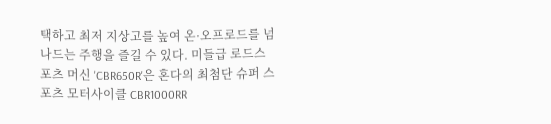택하고 최저 지상고를 높여 온·오프로드를 넘나드는 주행을 즐길 수 있다. 미들급 로드스포츠 머신 'CBR650R'은 혼다의 최첨단 슈퍼 스포츠 모터사이클 CBR1000RR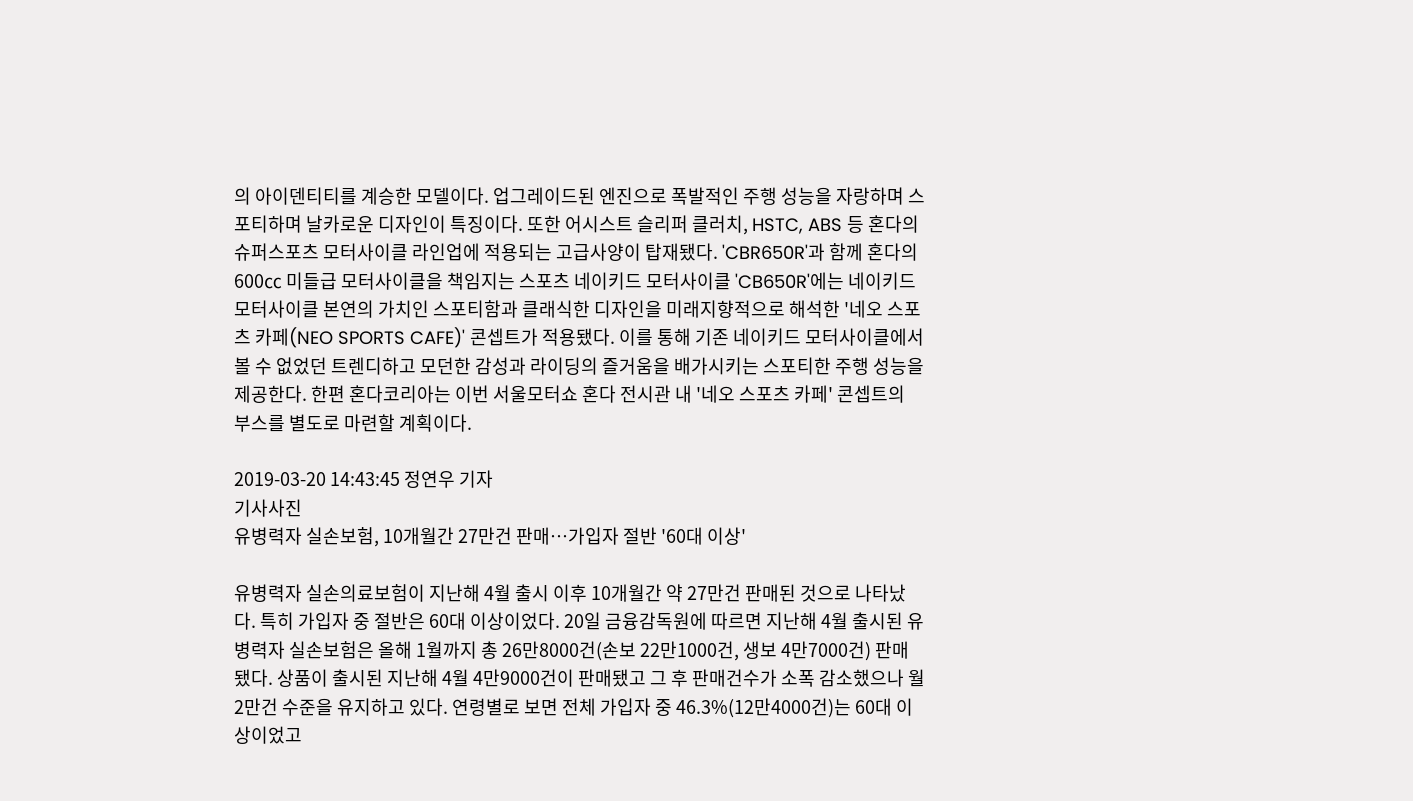의 아이덴티티를 계승한 모델이다. 업그레이드된 엔진으로 폭발적인 주행 성능을 자랑하며 스포티하며 날카로운 디자인이 특징이다. 또한 어시스트 슬리퍼 클러치, HSTC, ABS 등 혼다의 슈퍼스포츠 모터사이클 라인업에 적용되는 고급사양이 탑재됐다. 'CBR650R'과 함께 혼다의 600㏄ 미들급 모터사이클을 책임지는 스포츠 네이키드 모터사이클 'CB650R'에는 네이키드 모터사이클 본연의 가치인 스포티함과 클래식한 디자인을 미래지향적으로 해석한 '네오 스포츠 카페(NEO SPORTS CAFE)' 콘셉트가 적용됐다. 이를 통해 기존 네이키드 모터사이클에서 볼 수 없었던 트렌디하고 모던한 감성과 라이딩의 즐거움을 배가시키는 스포티한 주행 성능을 제공한다. 한편 혼다코리아는 이번 서울모터쇼 혼다 전시관 내 '네오 스포츠 카페' 콘셉트의 부스를 별도로 마련할 계획이다.

2019-03-20 14:43:45 정연우 기자
기사사진
유병력자 실손보험, 10개월간 27만건 판매…가입자 절반 '60대 이상'

유병력자 실손의료보험이 지난해 4월 출시 이후 10개월간 약 27만건 판매된 것으로 나타났다. 특히 가입자 중 절반은 60대 이상이었다. 20일 금융감독원에 따르면 지난해 4월 출시된 유병력자 실손보험은 올해 1월까지 총 26만8000건(손보 22만1000건, 생보 4만7000건) 판매됐다. 상품이 출시된 지난해 4월 4만9000건이 판매됐고 그 후 판매건수가 소폭 감소했으나 월 2만건 수준을 유지하고 있다. 연령별로 보면 전체 가입자 중 46.3%(12만4000건)는 60대 이상이었고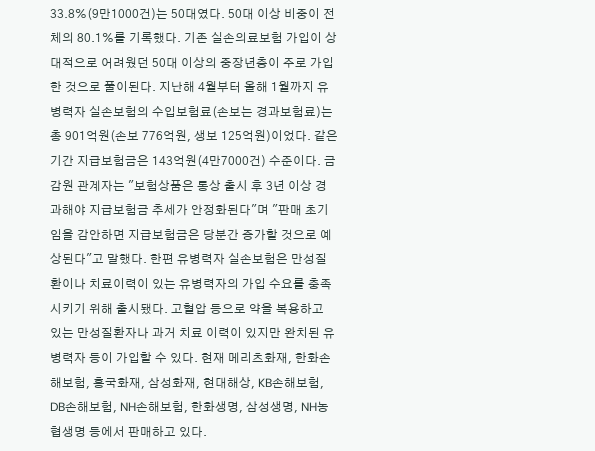33.8%(9만1000건)는 50대였다. 50대 이상 비중이 전체의 80.1%를 기록했다. 기존 실손의료보험 가입이 상대적으로 어려웠던 50대 이상의 중장년층이 주로 가입한 것으로 풀이된다. 지난해 4월부터 올해 1월까지 유병력자 실손보험의 수입보험료(손보는 경과보험료)는 총 901억원(손보 776억원, 생보 125억원)이었다. 같은 기간 지급보험금은 143억원(4만7000건) 수준이다. 금감원 관계자는 "보험상품은 통상 출시 후 3년 이상 경과해야 지급보험금 추세가 안정화된다"며 "판매 초기임을 감안하면 지급보험금은 당분간 증가할 것으로 예상된다"고 말했다. 한편 유병력자 실손보험은 만성질환이나 치료이력이 있는 유병력자의 가입 수요를 충족시키기 위해 출시됐다. 고혈압 등으로 약을 복용하고 있는 만성질환자나 과거 치료 이력이 있지만 완치된 유병력자 등이 가입할 수 있다. 현재 메리츠화재, 한화손해보험, 흥국화재, 삼성화재, 현대해상, KB손해보험, DB손해보험, NH손해보험, 한화생명, 삼성생명, NH농협생명 등에서 판매하고 있다.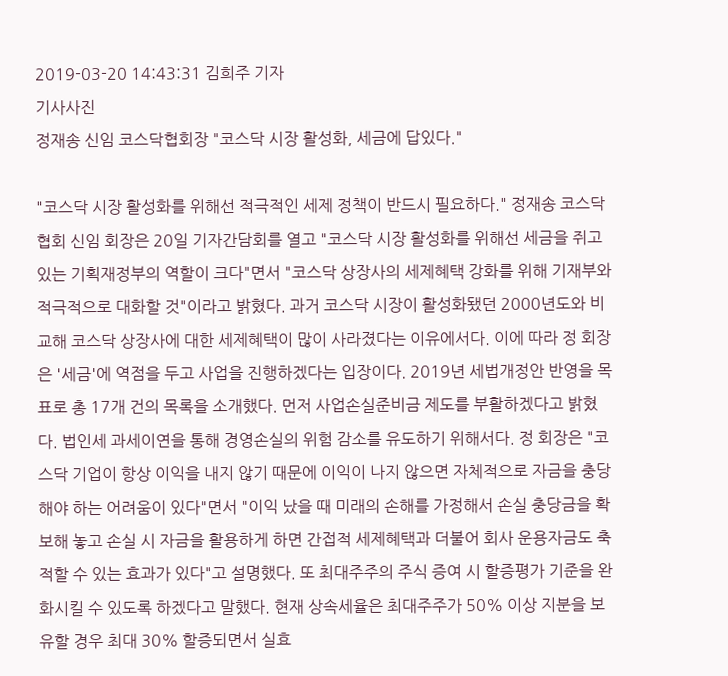2019-03-20 14:43:31 김희주 기자
기사사진
정재송 신임 코스닥협회장 "코스닥 시장 활성화, 세금에 답있다."

"코스닥 시장 활성화를 위해선 적극적인 세제 정책이 반드시 필요하다." 정재송 코스닥협회 신임 회장은 20일 기자간담회를 열고 "코스닥 시장 활성화를 위해선 세금을 쥐고 있는 기획재정부의 역할이 크다"면서 "코스닥 상장사의 세제혜택 강화를 위해 기재부와 적극적으로 대화할 것"이라고 밝혔다. 과거 코스닥 시장이 활성화됐던 2000년도와 비교해 코스닥 상장사에 대한 세제혜택이 많이 사라졌다는 이유에서다. 이에 따라 정 회장은 '세금'에 역점을 두고 사업을 진행하겠다는 입장이다. 2019년 세법개정안 반영을 목표로 총 17개 건의 목록을 소개했다. 먼저 사업손실준비금 제도를 부활하겠다고 밝혔다. 법인세 과세이연을 통해 경영손실의 위험 감소를 유도하기 위해서다. 정 회장은 "코스닥 기업이 항상 이익을 내지 않기 때문에 이익이 나지 않으면 자체적으로 자금을 충당해야 하는 어려움이 있다"면서 "이익 났을 때 미래의 손해를 가정해서 손실 충당금을 확보해 놓고 손실 시 자금을 활용하게 하면 간접적 세제혜택과 더불어 회사 운용자금도 축적할 수 있는 효과가 있다"고 설명했다. 또 최대주주의 주식 증여 시 할증평가 기준을 완화시킬 수 있도록 하겠다고 말했다. 현재 상속세율은 최대주주가 50% 이상 지분을 보유할 경우 최대 30% 할증되면서 실효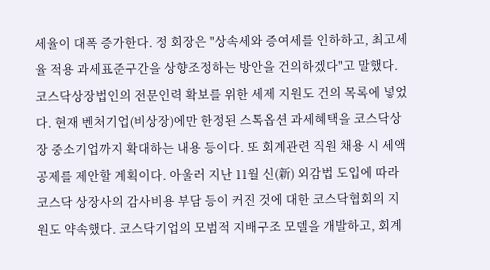세율이 대폭 증가한다. 정 회장은 "상속세와 증여세를 인하하고, 최고세율 적용 과세표준구간을 상향조정하는 방안을 건의하겠다"고 말했다. 코스닥상장법인의 전문인력 확보를 위한 세제 지원도 건의 목록에 넣었다. 현재 벤처기업(비상장)에만 한정된 스톡옵션 과세혜택을 코스닥상장 중소기업까지 확대하는 내용 등이다. 또 회계관련 직원 채용 시 세액 공제를 제안할 계획이다. 아울러 지난 11월 신(新) 외감법 도입에 따라 코스닥 상장사의 감사비용 부담 등이 커진 것에 대한 코스닥협회의 지원도 약속했다. 코스닥기업의 모범적 지배구조 모델을 개발하고, 회계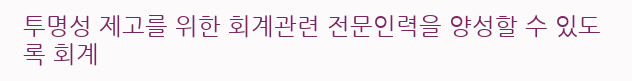투명성 제고를 위한 회계관련 전문인력을 양성할 수 있도록 회계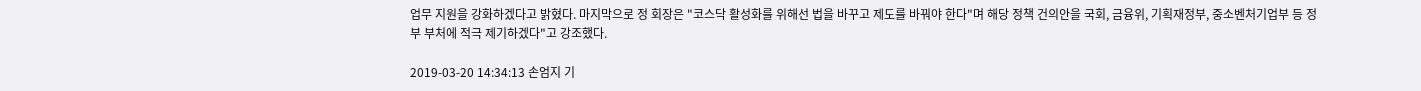업무 지원을 강화하겠다고 밝혔다. 마지막으로 정 회장은 "코스닥 활성화를 위해선 법을 바꾸고 제도를 바꿔야 한다"며 해당 정책 건의안을 국회, 금융위, 기획재정부, 중소벤처기업부 등 정부 부처에 적극 제기하겠다"고 강조했다.

2019-03-20 14:34:13 손엄지 기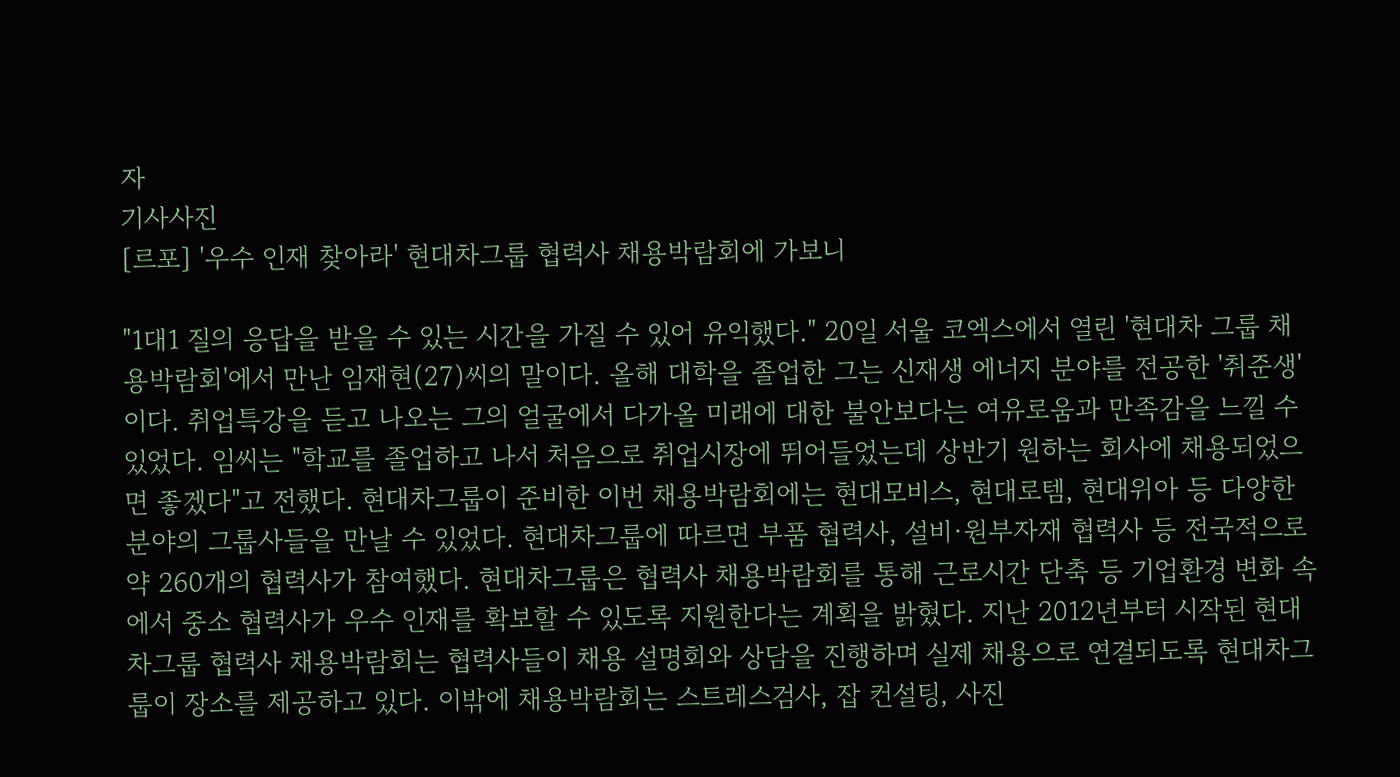자
기사사진
[르포] '우수 인재 찾아라' 현대차그룹 협력사 채용박람회에 가보니

"1대1 질의 응답을 받을 수 있는 시간을 가질 수 있어 유익했다." 20일 서울 코엑스에서 열린 '현대차 그룹 채용박람회'에서 만난 임재현(27)씨의 말이다. 올해 대학을 졸업한 그는 신재생 에너지 분야를 전공한 '취준생'이다. 취업특강을 듣고 나오는 그의 얼굴에서 다가올 미래에 대한 불안보다는 여유로움과 만족감을 느낄 수 있었다. 임씨는 "학교를 졸업하고 나서 처음으로 취업시장에 뛰어들었는데 상반기 원하는 회사에 채용되었으면 좋겠다"고 전했다. 현대차그룹이 준비한 이번 채용박람회에는 현대모비스, 현대로템, 현대위아 등 다양한 분야의 그룹사들을 만날 수 있었다. 현대차그룹에 따르면 부품 협력사, 설비·원부자재 협력사 등 전국적으로 약 260개의 협력사가 참여했다. 현대차그룹은 협력사 채용박람회를 통해 근로시간 단축 등 기업환경 변화 속에서 중소 협력사가 우수 인재를 확보할 수 있도록 지원한다는 계획을 밝혔다. 지난 2012년부터 시작된 현대차그룹 협력사 채용박람회는 협력사들이 채용 설명회와 상담을 진행하며 실제 채용으로 연결되도록 현대차그룹이 장소를 제공하고 있다. 이밖에 채용박람회는 스트레스검사, 잡 컨설팅, 사진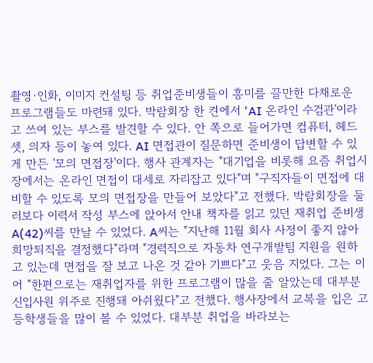촬영·인화, 이미지 컨설팅 등 취업준비생들이 흥미를 끌만한 다채로운 프로그램들도 마련돼 있다. 박람회장 한 켠에서 'AI 온라인 수검관'이라고 쓰여 있는 부스를 발견할 수 있다. 안 쪽으로 들어가면 컴퓨터, 헤드셋, 의자 등이 놓여 있다. AI 면접관이 질문하면 준비생이 답변할 수 있게 만든 '모의 면접장'이다. 행사 관계자는 "대기업을 비롯해 요즘 취업시장에서는 온라인 면접이 대세로 자리잡고 있다"며 "구직자들이 면접에 대비할 수 있도록 모의 면접장을 만들어 보았다"고 전했다. 박람회장을 둘러보다 이력서 작성 부스에 앉아서 안내 책자를 읽고 있던 재취업 준비생 A(42)씨를 만날 수 있었다. A씨는 "지난해 11월 회사 사정이 좋지 않아 희망퇴직을 결정했다"라며 "경력직으로 자동차 연구개발팀 지원을 원하고 있는데 면접을 잘 보고 나온 것 같아 기쁘다"고 웃음 지었다. 그는 이어 "한편으로는 재취업자를 위한 프로그램이 많을 줄 알았는데 대부분 신입사원 위주로 진행돼 아쉬웠다"고 전했다. 행사장에서 교복을 입은 고등학생들을 많이 볼 수 있었다. 대부분 취업을 바라보는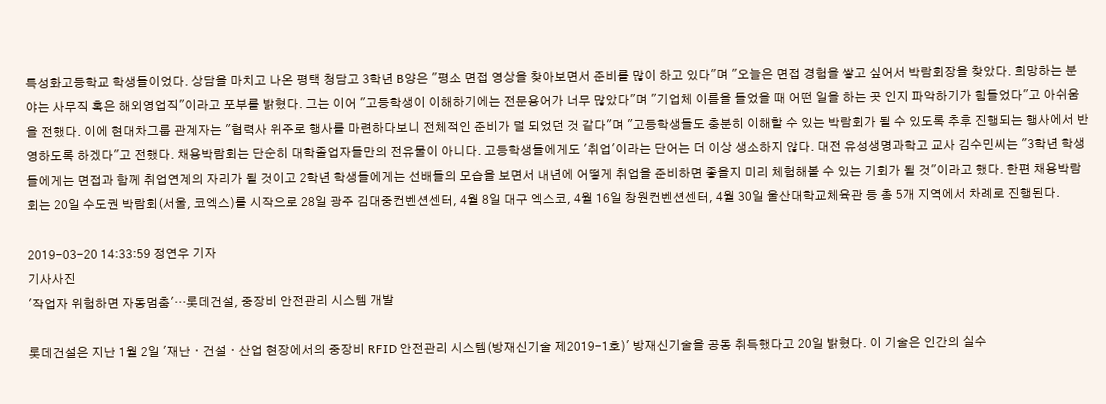특성화고등학교 학생들이었다. 상담을 마치고 나온 평택 청담고 3학년 B양은 "평소 면접 영상을 찾아보면서 준비를 많이 하고 있다"며 "오늘은 면접 경험을 쌓고 싶어서 박람회장을 찾았다. 희망하는 분야는 사무직 혹은 해외영업직"이라고 포부를 밝혔다. 그는 이어 "고등학생이 이해하기에는 전문용어가 너무 많았다"며 "기업체 이름을 들었을 때 어떤 일을 하는 곳 인지 파악하기가 힘들었다"고 아쉬움을 전했다. 이에 현대차그룹 관계자는 "협력사 위주로 행사를 마련하다보니 전체적인 준비가 덜 되었던 것 같다"며 "고등학생들도 충분히 이해할 수 있는 박람회가 될 수 있도록 추후 진행되는 행사에서 반영하도록 하겠다"고 전했다. 채용박람회는 단순히 대학졸업자들만의 전유물이 아니다. 고등학생들에게도 '취업'이라는 단어는 더 이상 생소하지 않다. 대전 유성생명과학고 교사 김수민씨는 "3학년 학생들에게는 면접과 함께 취업연계의 자리가 될 것이고 2학년 학생들에게는 선배들의 모습을 보면서 내년에 어떻게 취업을 준비하면 좋을지 미리 체험해볼 수 있는 기회가 될 것"이라고 했다. 한편 채용박람회는 20일 수도권 박람회(서울, 코엑스)를 시작으로 28일 광주 김대중컨벤션센터, 4월 8일 대구 엑스코, 4월 16일 창원컨벤션센터, 4월 30일 울산대학교체육관 등 총 5개 지역에서 차례로 진행된다.

2019-03-20 14:33:59 정연우 기자
기사사진
'작업자 위험하면 자동멈춤'…롯데건설, 중장비 안전관리 시스템 개발

롯데건설은 지난 1월 2일 '재난ㆍ건설ㆍ산업 현장에서의 중장비 RFID 안전관리 시스템(방재신기술 제2019-1호)' 방재신기술을 공동 취득했다고 20일 밝혔다. 이 기술은 인간의 실수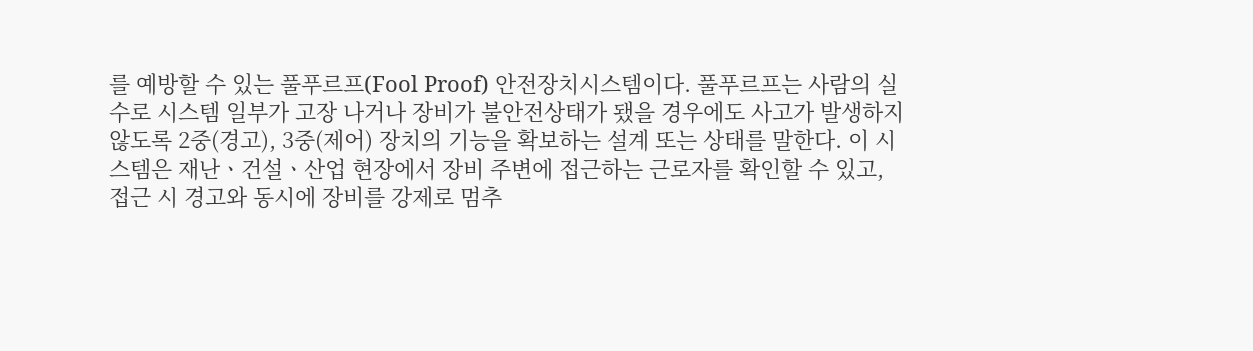를 예방할 수 있는 풀푸르프(Fool Proof) 안전장치시스템이다. 풀푸르프는 사람의 실수로 시스템 일부가 고장 나거나 장비가 불안전상태가 됐을 경우에도 사고가 발생하지 않도록 2중(경고), 3중(제어) 장치의 기능을 확보하는 설계 또는 상태를 말한다. 이 시스템은 재난ㆍ건설ㆍ산업 현장에서 장비 주변에 접근하는 근로자를 확인할 수 있고, 접근 시 경고와 동시에 장비를 강제로 멈추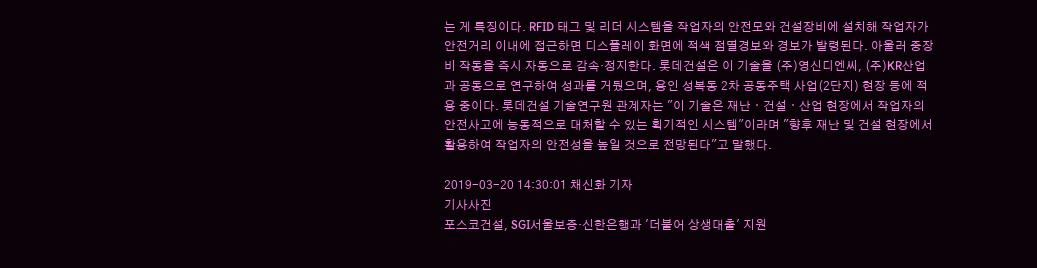는 게 특징이다. RFID 태그 및 리더 시스템을 작업자의 안전모와 건설장비에 설치해 작업자가 안전거리 이내에 접근하면 디스플레이 화면에 적색 점멸경보와 경보가 발령된다. 아울러 중장비 작동을 즉시 자동으로 감속·정지한다. 롯데건설은 이 기술을 (주)영신디엔씨, (주)KR산업과 공동으로 연구하여 성과를 거뒀으며, 용인 성복동 2차 공동주택 사업(2단지) 현장 등에 적용 중이다. 롯데건설 기술연구원 관계자는 "이 기술은 재난ㆍ건설ㆍ산업 현장에서 작업자의 안전사고에 능동적으로 대처할 수 있는 획기적인 시스템"이라며 "향후 재난 및 건설 현장에서 활용하여 작업자의 안전성을 높일 것으로 전망된다"고 말했다.

2019-03-20 14:30:01 채신화 기자
기사사진
포스코건설, SGI서울보증·신한은행과 '더불어 상생대출' 지원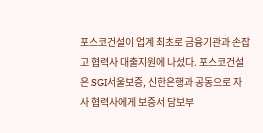포스코건설이 업계 최초로 금융기관과 손잡고 협력사 대출지원에 나섰다. 포스코건설은 SGI서울보증, 신한은행과 공동으로 자사 협력사에게 보증서 담보부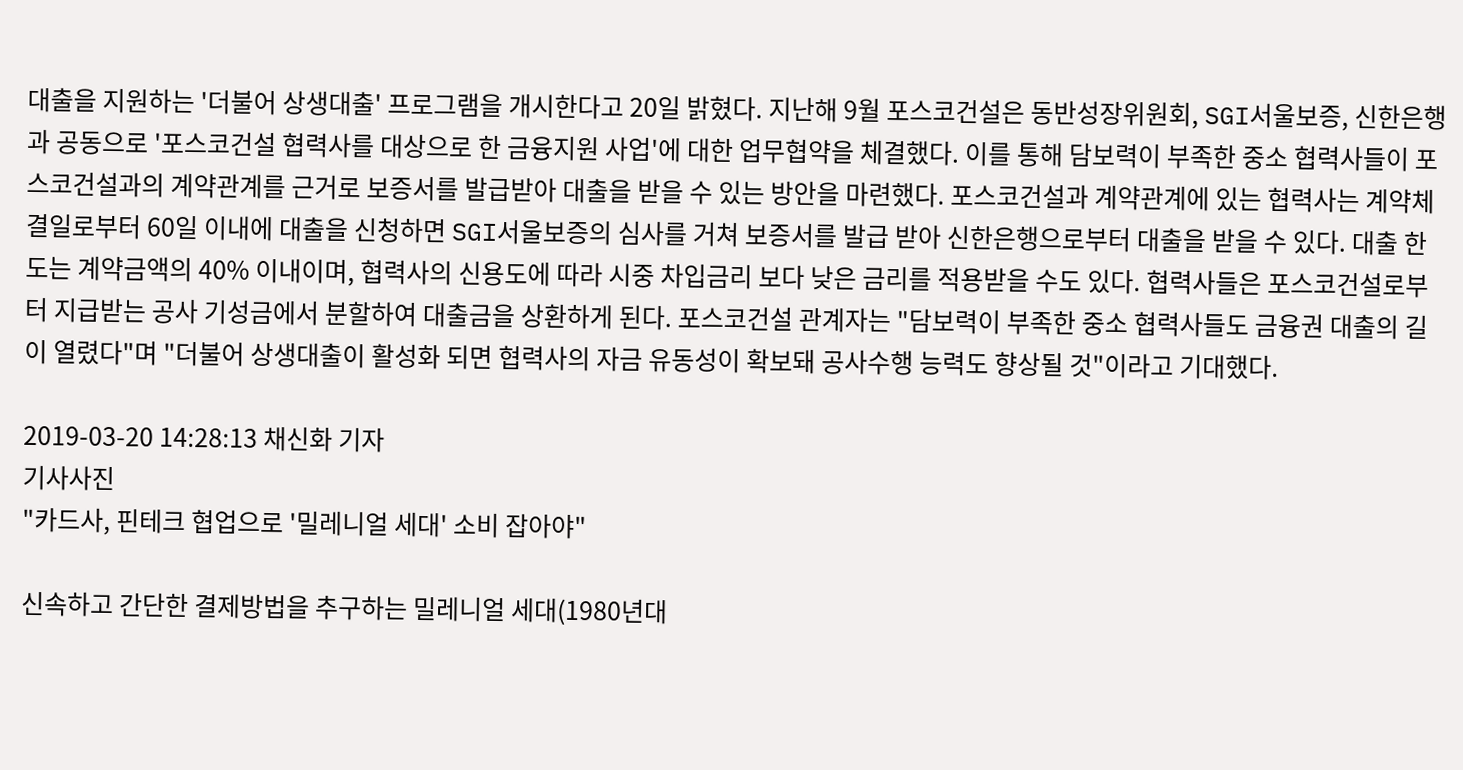대출을 지원하는 '더불어 상생대출' 프로그램을 개시한다고 20일 밝혔다. 지난해 9월 포스코건설은 동반성장위원회, SGI서울보증, 신한은행과 공동으로 '포스코건설 협력사를 대상으로 한 금융지원 사업'에 대한 업무협약을 체결했다. 이를 통해 담보력이 부족한 중소 협력사들이 포스코건설과의 계약관계를 근거로 보증서를 발급받아 대출을 받을 수 있는 방안을 마련했다. 포스코건설과 계약관계에 있는 협력사는 계약체결일로부터 60일 이내에 대출을 신청하면 SGI서울보증의 심사를 거쳐 보증서를 발급 받아 신한은행으로부터 대출을 받을 수 있다. 대출 한도는 계약금액의 40% 이내이며, 협력사의 신용도에 따라 시중 차입금리 보다 낮은 금리를 적용받을 수도 있다. 협력사들은 포스코건설로부터 지급받는 공사 기성금에서 분할하여 대출금을 상환하게 된다. 포스코건설 관계자는 "담보력이 부족한 중소 협력사들도 금융권 대출의 길이 열렸다"며 "더불어 상생대출이 활성화 되면 협력사의 자금 유동성이 확보돼 공사수행 능력도 향상될 것"이라고 기대했다.

2019-03-20 14:28:13 채신화 기자
기사사진
"카드사, 핀테크 협업으로 '밀레니얼 세대' 소비 잡아야"

신속하고 간단한 결제방법을 추구하는 밀레니얼 세대(1980년대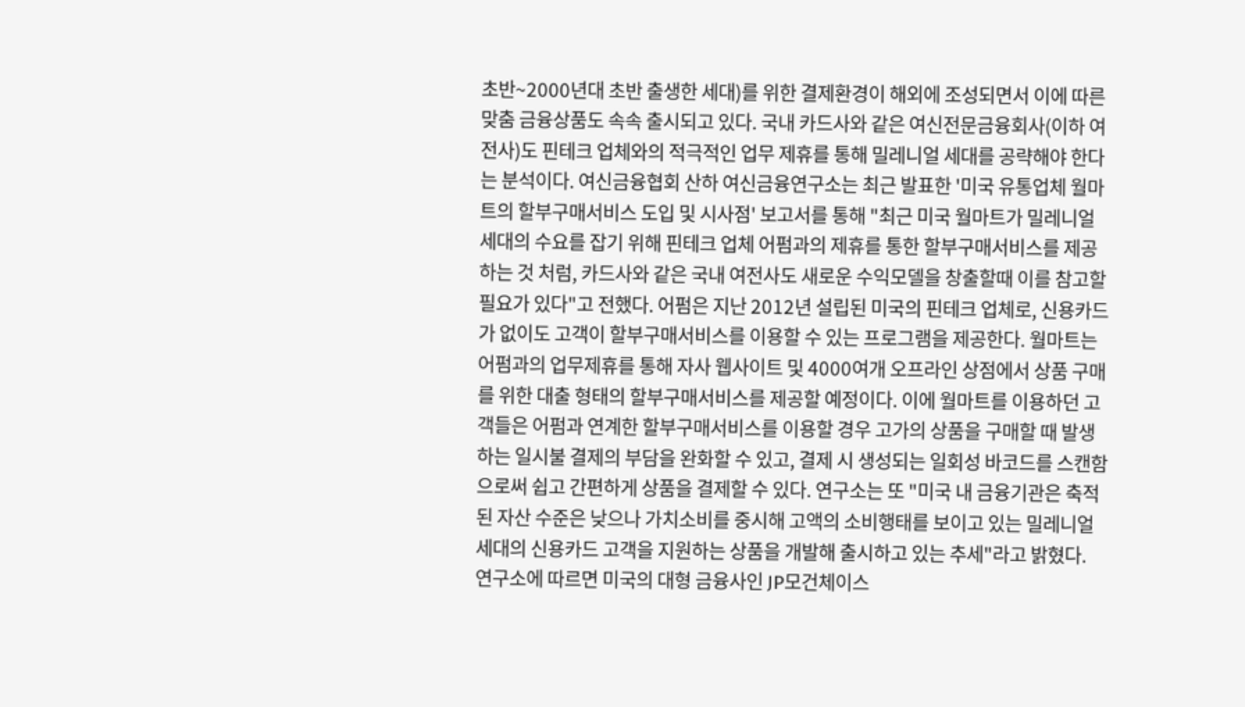초반~2000년대 초반 출생한 세대)를 위한 결제환경이 해외에 조성되면서 이에 따른 맞춤 금융상품도 속속 출시되고 있다. 국내 카드사와 같은 여신전문금융회사(이하 여전사)도 핀테크 업체와의 적극적인 업무 제휴를 통해 밀레니얼 세대를 공략해야 한다는 분석이다. 여신금융협회 산하 여신금융연구소는 최근 발표한 '미국 유통업체 월마트의 할부구매서비스 도입 및 시사점' 보고서를 통해 "최근 미국 월마트가 밀레니얼 세대의 수요를 잡기 위해 핀테크 업체 어펌과의 제휴를 통한 할부구매서비스를 제공하는 것 처럼, 카드사와 같은 국내 여전사도 새로운 수익모델을 창출할때 이를 참고할 필요가 있다"고 전했다. 어펌은 지난 2012년 설립된 미국의 핀테크 업체로, 신용카드가 없이도 고객이 할부구매서비스를 이용할 수 있는 프로그램을 제공한다. 월마트는 어펌과의 업무제휴를 통해 자사 웹사이트 및 4000여개 오프라인 상점에서 상품 구매를 위한 대출 형태의 할부구매서비스를 제공할 예정이다. 이에 월마트를 이용하던 고객들은 어펌과 연계한 할부구매서비스를 이용할 경우 고가의 상품을 구매할 때 발생하는 일시불 결제의 부담을 완화할 수 있고, 결제 시 생성되는 일회성 바코드를 스캔함으로써 쉽고 간편하게 상품을 결제할 수 있다. 연구소는 또 "미국 내 금융기관은 축적된 자산 수준은 낮으나 가치소비를 중시해 고액의 소비행태를 보이고 있는 밀레니얼 세대의 신용카드 고객을 지원하는 상품을 개발해 출시하고 있는 추세"라고 밝혔다. 연구소에 따르면 미국의 대형 금융사인 JP모건체이스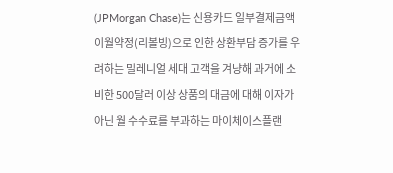(JPMorgan Chase)는 신용카드 일부결제금액 이월약정(리볼빙)으로 인한 상환부담 증가를 우려하는 밀레니얼 세대 고객을 겨냥해 과거에 소비한 500달러 이상 상품의 대금에 대해 이자가 아닌 월 수수료를 부과하는 마이체이스플랜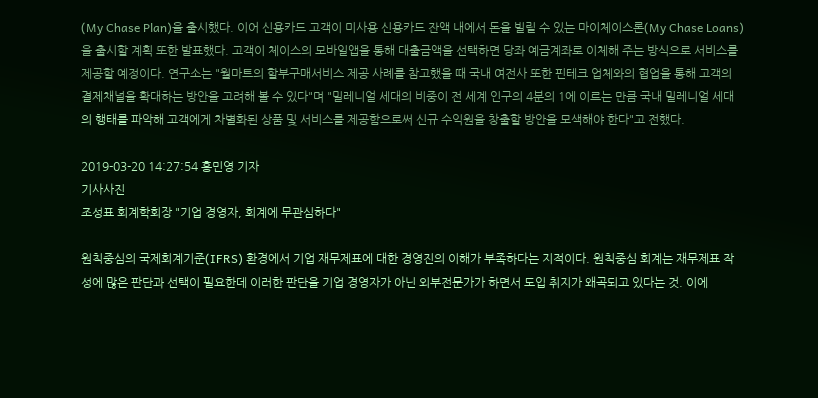(My Chase Plan)을 출시했다. 이어 신용카드 고객이 미사용 신용카드 잔액 내에서 돈을 빌릴 수 있는 마이체이스론(My Chase Loans)을 출시할 계획 또한 발표했다. 고객이 체이스의 모바일앱을 통해 대출금액을 선택하면 당좌 예금계좌로 이체해 주는 방식으로 서비스를 제공할 예정이다. 연구소는 "월마트의 할부구매서비스 제공 사례를 참고했을 때 국내 여전사 또한 핀테크 업체와의 협업을 통해 고객의 결제채널을 확대하는 방안을 고려해 볼 수 있다"며 "밀레니얼 세대의 비중이 전 세계 인구의 4분의 1에 이르는 만큼 국내 밀레니얼 세대의 행태를 파악해 고객에게 차별화된 상품 및 서비스를 제공함으로써 신규 수익원을 창출할 방안을 모색해야 한다"고 전했다.

2019-03-20 14:27:54 홍민영 기자
기사사진
조성표 회계학회장 "기업 경영자, 회계에 무관심하다"

원칙중심의 국제회계기준(IFRS) 환경에서 기업 재무제표에 대한 경영진의 이해가 부족하다는 지적이다. 원칙중심 회계는 재무제표 작성에 많은 판단과 선택이 필요한데 이러한 판단을 기업 경영자가 아닌 외부전문가가 하면서 도입 취지가 왜곡되고 있다는 것. 이에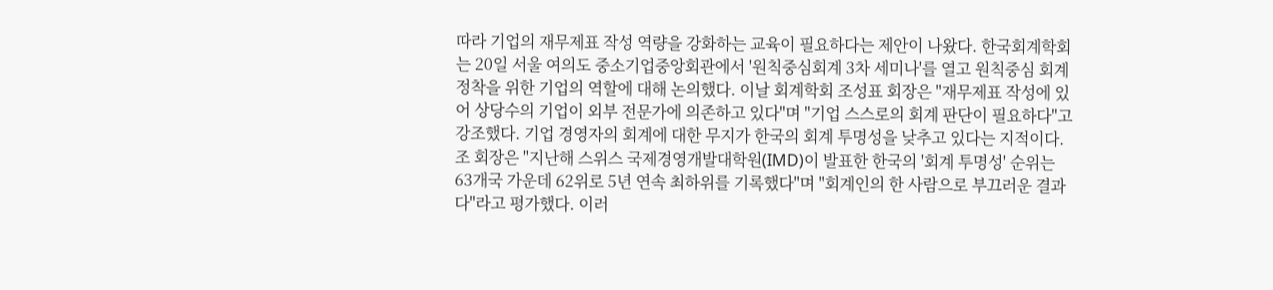따라 기업의 재무제표 작성 역량을 강화하는 교육이 필요하다는 제안이 나왔다. 한국회계학회는 20일 서울 여의도 중소기업중앙회관에서 '원칙중심회계 3차 세미나'를 열고 원칙중심 회계 정착을 위한 기업의 역할에 대해 논의했다. 이날 회계학회 조성표 회장은 "재무제표 작성에 있어 상당수의 기업이 외부 전문가에 의존하고 있다"며 "기업 스스로의 회계 판단이 필요하다"고 강조했다. 기업 경영자의 회계에 대한 무지가 한국의 회계 투명성을 낮추고 있다는 지적이다. 조 회장은 "지난해 스위스 국제경영개발대학원(IMD)이 발표한 한국의 '회계 투명성' 순위는 63개국 가운데 62위로 5년 연속 최하위를 기록했다"며 "회계인의 한 사람으로 부끄러운 결과다"라고 평가했다. 이러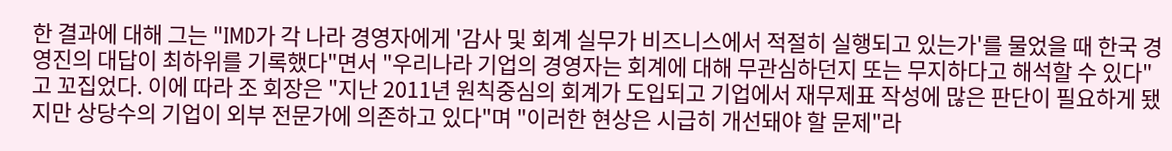한 결과에 대해 그는 "IMD가 각 나라 경영자에게 '감사 및 회계 실무가 비즈니스에서 적절히 실행되고 있는가'를 물었을 때 한국 경영진의 대답이 최하위를 기록했다"면서 "우리나라 기업의 경영자는 회계에 대해 무관심하던지 또는 무지하다고 해석할 수 있다"고 꼬집었다. 이에 따라 조 회장은 "지난 2011년 원칙중심의 회계가 도입되고 기업에서 재무제표 작성에 많은 판단이 필요하게 됐지만 상당수의 기업이 외부 전문가에 의존하고 있다"며 "이러한 현상은 시급히 개선돼야 할 문제"라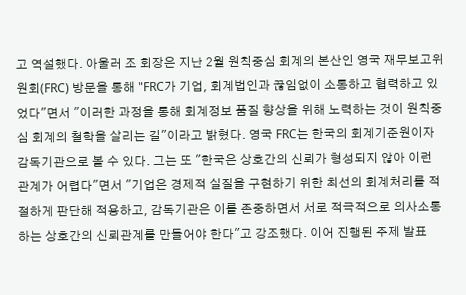고 역설했다. 아울러 조 회장은 지난 2월 원칙중심 회계의 본산인 영국 재무보고위원회(FRC) 방문을 통해 "FRC가 기업, 회계법인과 끊임없이 소통하고 협력하고 있었다"면서 "이러한 과정을 통해 회계정보 품질 향상을 위해 노력하는 것이 원칙중심 회계의 철학을 살리는 길"이라고 밝혔다. 영국 FRC는 한국의 회계기준원이자 감독기관으로 볼 수 있다. 그는 또 "한국은 상호간의 신뢰가 형성되지 않아 이런 관계가 어렵다"면서 "기업은 경제적 실질을 구현하기 위한 최선의 회계처리를 적절하게 판단해 적용하고, 감독기관은 이를 존중하면서 서로 적극적으로 의사소통하는 상호간의 신뢰관계를 만들어야 한다"고 강조했다. 이어 진행된 주제 발표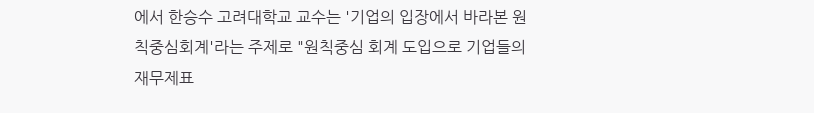에서 한승수 고려대학교 교수는 '기업의 입장에서 바라본 원칙중심회계'라는 주제로 "원칙중심 회계 도입으로 기업들의 재무제표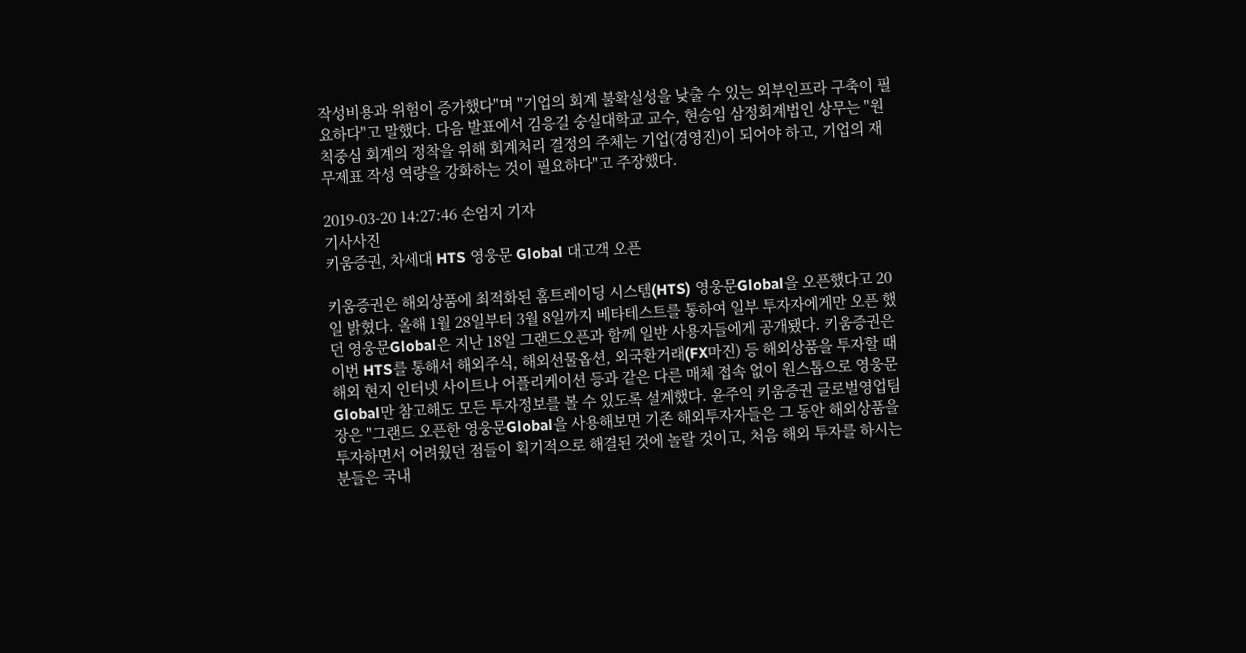작성비용과 위험이 증가했다"며 "기업의 회계 불확실성을 낮출 수 있는 외부인프라 구축이 필요하다"고 말했다. 다음 발표에서 김응길 숭실대학교 교수, 현승임 삼정회계법인 상무는 "원칙중심 회계의 정착을 위해 회계처리 결정의 주체는 기업(경영진)이 되어야 하고, 기업의 재무제표 작성 역량을 강화하는 것이 필요하다"고 주장했다.

2019-03-20 14:27:46 손엄지 기자
기사사진
키움증권, 차세대 HTS 영웅문 Global 대고객 오픈

키움증권은 해외상품에 최적화된 홈트레이딩 시스템(HTS) 영웅문Global을 오픈했다고 20일 밝혔다. 올해 1월 28일부터 3월 8일까지 베타테스트를 통하여 일부 투자자에게만 오픈 했던 영웅문Global은 지난 18일 그랜드오픈과 함께 일반 사용자들에게 공개됐다. 키움증권은 이번 HTS를 통해서 해외주식, 해외선물옵션, 외국환거래(FX마진) 등 해외상품을 투자할 때 해외 현지 인터넷 사이트나 어플리케이션 등과 같은 다른 매체 접속 없이 원스톱으로 영웅문Global만 참고해도 모든 투자정보를 볼 수 있도록 설계했다. 윤주익 키움증권 글로벌영업팀장은 "그랜드 오픈한 영웅문Global을 사용해보면 기존 해외투자자들은 그 동안 해외상품을 투자하면서 어려웠던 점들이 획기적으로 해결된 것에 놀랄 것이고, 처음 해외 투자를 하시는 분들은 국내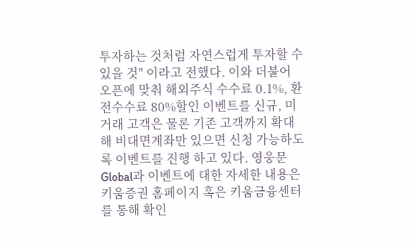투자하는 것처럼 자연스럽게 투자할 수 있을 것" 이라고 전했다. 이와 더불어 오픈에 맞춰 해외주식 수수료 0.1%, 환전수수료 80%할인 이벤트를 신규, 미거래 고객은 물론 기존 고객까지 확대해 비대면계좌만 있으면 신청 가능하도록 이벤트를 진행 하고 있다. 영웅문Global과 이벤트에 대한 자세한 내용은 키움증권 홈페이지 혹은 키움금융센터를 통해 확인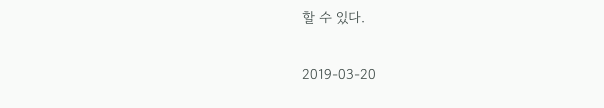할 수 있다.

2019-03-20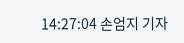14:27:04 손엄지 기자